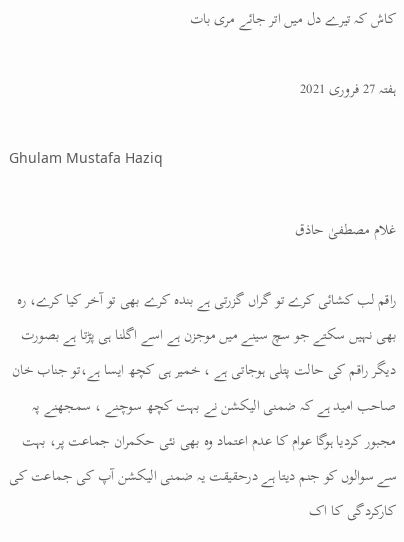کاش کہ تیرے دل میں اتر جائے مری بات

ہفتہ 27 فروری 2021

Ghulam Mustafa Haziq

غلام مصطفیٰ حاذق

راقم لب کشائی کرے تو گراں گزرتی ہے بندہ کرے بھی تو آخر کیا کرے، رہ بھی نہیں سکتے جو سچ سینے میں موجزن ہے اسے اگلنا ہی پڑتا ہے بصورت دیگر راقم کی حالت پتلی ہوجاتی ہے ، خمیر ہی کچھ ایسا ہے،تو جناب خان صاحب امید ہے کہ ضمنی الیکشن نے بہت کچھ سوچنے ، سمجھنے پہ مجبور کردیا ہوگا عوام کا عدم اعتماد وہ بھی نئی حکمران جماعت پر، بہت سے سوالوں کو جنم دیتا ہے درحقیقت یہ ضمنی الیکشن آپ کی جماعت کی کارکردگی کا اک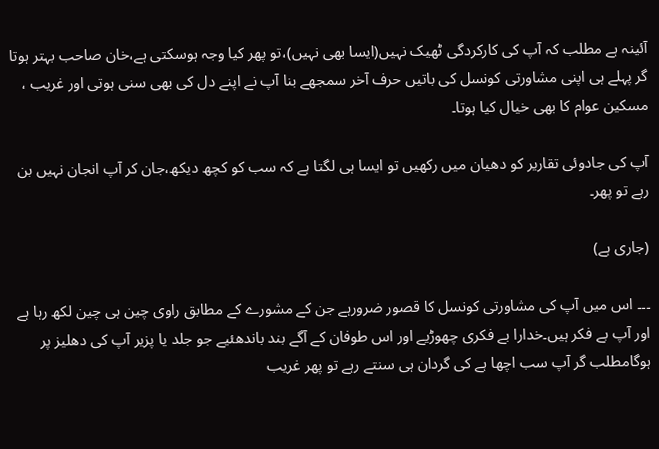آئینہ ہے مطلب کہ آپ کی کارکردگی ٹھیک نہیں(ایسا بھی نہیں)،تو پھر کیا وجہ ہوسکتی ہے،خان صاحب بہتر ہوتا گر پہلے ہی اپنی مشاورتی کونسل کی باتیں حرف آخر سمجھے بنا آپ نے اپنے دل کی بھی سنی ہوتی اور غریب ، مسکین عوام کا بھی خیال کیا ہوتا۔

آپ کی جادوئی تقاریر کو دھیان میں رکھیں تو ایسا ہی لگتا ہے کہ سب کو کچھ دیکھ،جان کر آپ انجان نہیں بن رہے تو پھر۔

(جاری ہے)

۔۔۔ اس میں آپ کی مشاورتی کونسل کا قصور ضرورہے جن کے مشورے کے مطابق راوی چین ہی چین لکھ رہا ہے اور آپ بے فکر ہیں۔خدارا بے فکری چھوڑیے اور اس طوفان کے آگے بند باندھئیے جو جلد یا پزیر آپ کی دھلیز پر ہوگامطلب گر آپ سب اچھا ہے کی گردان ہی سنتے رہے تو پھر غریب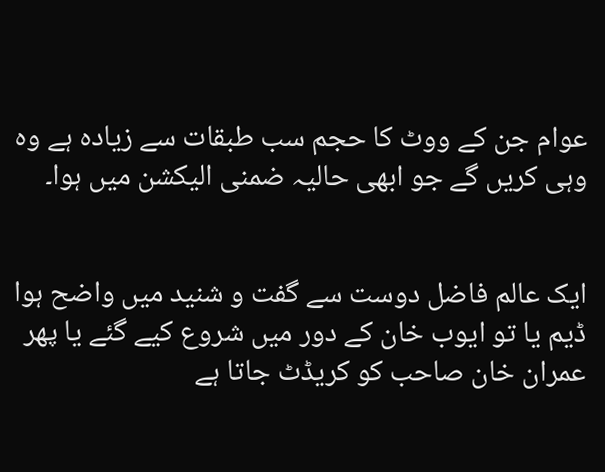عوام جن کے ووٹ کا حجم سب طبقات سے زیادہ ہے وہ وہی کریں گے جو ابھی حالیہ ضمنی الیکشن میں ہوا۔


ایک عالم فاضل دوست سے گفت و شنید میں واضح ہوا ڈیم یا تو ایوب خان کے دور میں شروع کیے گئے یا پھر عمران خان صاحب کو کریڈٹ جاتا ہے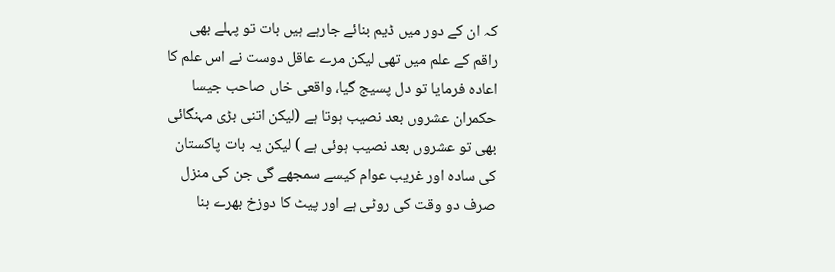کہ ان کے دور میں ڈیم بنائے جارہے ہیں بات تو پہلے بھی راقم کے علم میں تھی لیکن مرے عاقل دوست نے اس علم کا اعادہ فرمایا تو دل پسیج گیا، واقعی خاں صاحب جیسا حکمران عشروں بعد نصیب ہوتا ہے (لیکن اتنی بڑی مہنگائی بھی تو عشروں بعد نصیب ہوئی ہے ) لیکن یہ بات پاکستان کی سادہ اور غریب عوام کیسے سمجھے گی جن کی منزل صرف دو وقت کی روٹی ہے اور پیٹ کا دوزخ بھرے بنا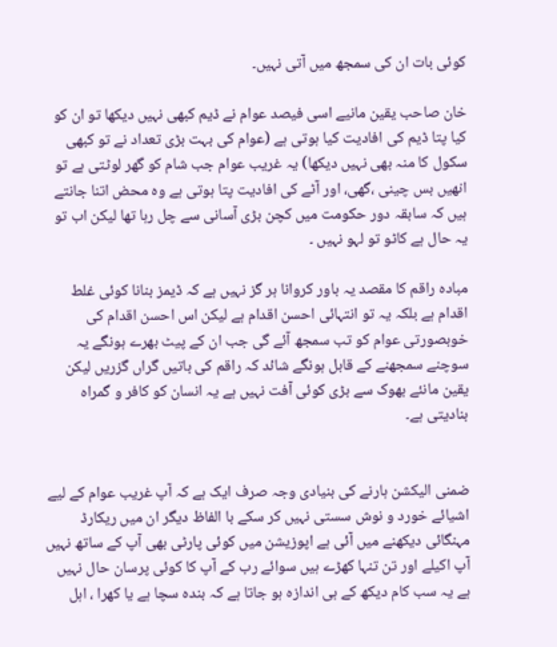کوئی بات ان کی سمجھ میں آتی نہیں۔

خان صاحب یقین مانیے اسی فیصد عوام نے ڈیم کبھی نہیں دیکھا تو ان کو کیا پتا ڈیم کی افادیت کیا ہوتی ہے (عوام کی بہت بڑی تعداد نے تو کبھی سکول کا منہ بھی نہیں دیکھا) یہ غریب عوام جب شام کو گھر لوٹتی ہے تو انھیں بس چینی ،گھی، اور آٹے کی افادیت پتا ہوتی ہے وہ محض اتنا جانتے ہیں کہ سابقہ دور حکومت میں کچن بڑی آسانی سے چل رہا تھا لیکن اب تو یہ حال ہے کاٹو تو لہو نہیں ۔

مبادہ راقم کا مقصد یہ باور کروانا ہر گز نہیں ہے کہ ڈیمز بنانا کوئی غلط اقدام ہے بلکہ یہ تو انتہائی احسن اقدام ہے لیکن اس احسن اقدام کی خوبصورتی عوام کو تب سمجھ آئے گی جب ان کے پیٹ بھرے ہونگے یہ سوچنے سمجھنے کے قابل ہونگے شائد کہ راقم کی باتیں گراں گزریں لیکن یقین مانئے بھوک سے بڑی کوئی آفت نہیں ہے یہ انسان کو کافر و گمراہ بنادیتی ہے۔


ضمنی الیکشن ہارنے کی بنیادی وجہ صرف ایک ہے کہ آپ غریب عوام کے لیے اشیائے خورد و نوش سستی نہیں کر سکے با الفاظ دیگر ان میں ریکارڈ مہنگائی دیکھنے میں آئی ہے اپوزیشن میں کوئی پارٹی بھی آپ کے ساتھ نہیں آپ اکیلے اور تن تنہا کھڑے ہیں سوائے رب کے آپ کا کوئی پرسان حال نہیں ہے یہ سب کام دیکھ کے ہی اندازہ ہو جاتا ہے کہ بندہ سچا ہے یا کھرا ، اہل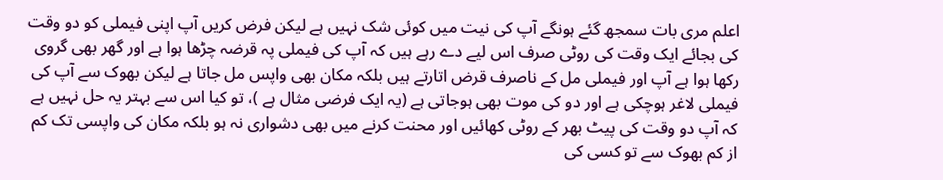اعلم مری بات سمجھ گئے ہونگے آپ کی نیت میں کوئی شک نہیں ہے لیکن فرض کریں آپ اپنی فیملی کو دو وقت کی بجائے ایک وقت کی روٹی صرف اس لیے دے رہے ہیں کہ آپ کی فیملی پہ قرضہ چڑھا ہوا ہے اور گھر بھی گروی رکھا ہوا ہے آپ اور فیملی مل کے ناصرف قرض اتارتے ہیں بلکہ مکان بھی واپس مل جاتا ہے لیکن بھوک سے آپ کی فیملی لاغر ہوچکی ہے اور دو کی موت بھی ہوجاتی ہے (یہ ایک فرضی مثال ہے )، تو کیا اس سے بہتر یہ حل نہیں ہے کہ آپ دو وقت کی پیٹ بھر کے روٹی کھائیں اور محنت کرنے میں بھی دشواری نہ ہو بلکہ مکان کی واپسی تک کم از کم بھوک سے تو کسی کی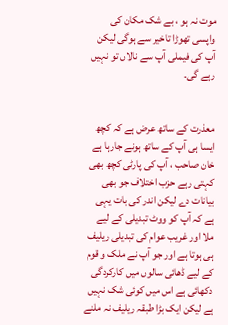موت نہ ہو ، بے شک مکان کی واپسی تھوڑا تاخیر سے ہوگی لیکن آپ کی فیملی آپ سے نالاں تو نہیں رہے گی۔


معذرت کے ساتھ عرض ہے کہ کچھ ایسا ہی آپ کے ساتھ ہونے جارہا ہے خان صاحب ، آپ کی پارٹی کچھ بھی کہتی رہے حزب اختلاف جو بھی بیانات دے لیکن اندر کی بات یہی ہے کہ آپ کو ووٹ تبدیلی کے لیے ملا اور غریب عوام کی تبدیلی ریلیف ہی ہوتا ہے اور جو آپ نے ملک و قوم کے لیے ڈھائی سالوں میں کارکردگی دکھائی ہے اس میں کوئی شک نہیں ہے لیکن ایک بڑا طبقہ ریلیف نہ ملنے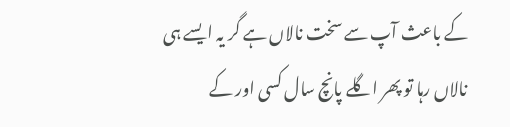کے باعث آپ سے سخت نالاں ہے گر یہ ایسے ہی نالاں رہا تو پھر اگلے پانچ سال کسی اور کے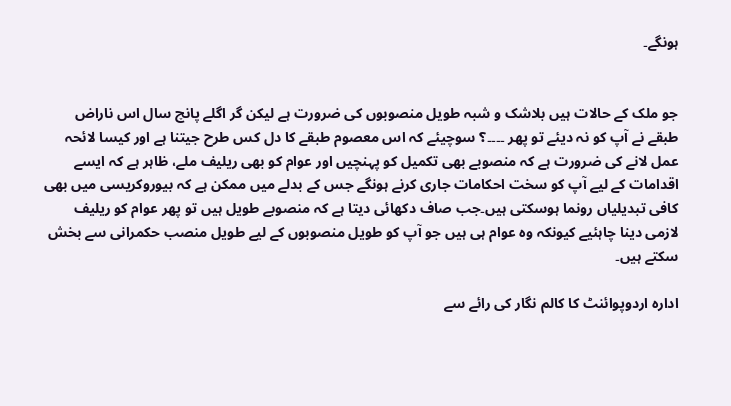ہونگے۔


جو ملک کے حالات ہیں بلاشک و شبہ طویل منصوبوں کی ضرورت ہے لیکن گر اگلے پانچ سال اس ناراض طبقے نے آپ کو نہ دیئے تو پھر ۔۔۔۔؟ سوچیئے کہ اس معصوم طبقے کا دل کس طرح جیتنا ہے اور کیسا لائحہ عمل لانے کی ضرورت ہے کہ منصوبے بھی تکمیل کو پہنچیں اور عوام کو بھی ریلیف ملے، ظاہر ہے کہ ایسے اقدامات کے لیے آپ کو سخت احکامات جاری کرنے ہونگے جس کے بدلے میں ممکن ہے کہ بیوروکریسی میں بھی کافی تبدیلیاں رونما ہوسکتی ہیں۔جب صاف دکھائی دیتا ہے کہ منصوبے طویل ہیں تو پھر عوام کو ریلیف لازمی دینا چاہئیے کیونکہ وہ عوام ہی ہیں جو آپ کو طویل منصوبوں کے لیے طویل منصب حکمرانی سے بخش سکتے ہیں۔

ادارہ اردوپوائنٹ کا کالم نگار کی رائے سے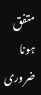متفق ہونا ضروری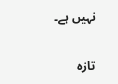نہیں ہے۔

تازہ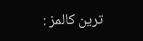ترین کالمز :